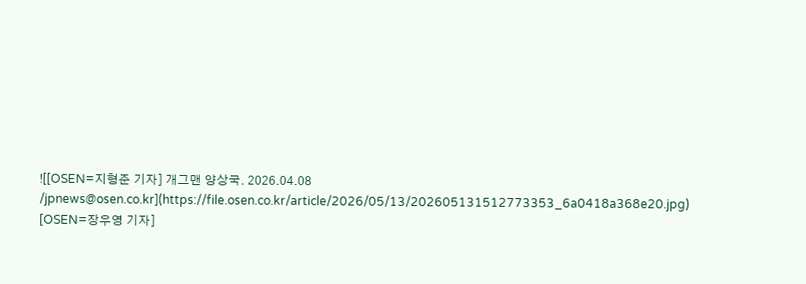![[OSEN=지형준 기자] 개그맨 양상국. 2026.04.08 /jpnews@osen.co.kr](https://file.osen.co.kr/article/2026/05/13/202605131512773353_6a0418a368e20.jpg)
[OSEN=장우영 기자]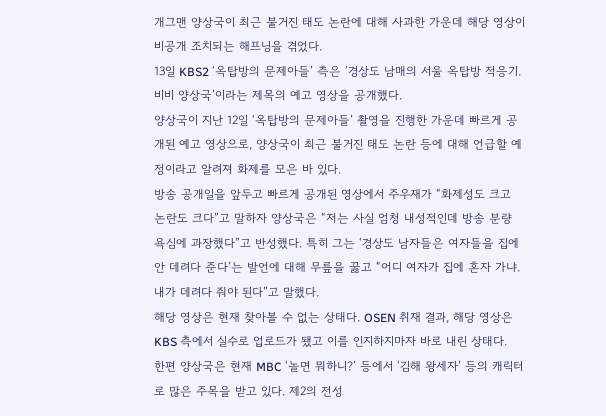개그맨 양상국이 최근 불거진 태도 논란에 대해 사과한 가운데 해당 영상이 비공개 조치되는 해프닝을 겪었다.
13일 KBS2 ‘옥탑방의 문제아들’ 측은 ‘경상도 남매의 서울 옥탑방 적응기. 비비 양상국’이라는 제목의 예고 영상을 공개했다.
양상국이 지난 12일 ‘옥탑방의 문제아들’ 촬영을 진행한 가운데 빠르게 공개된 예고 영상으로, 양상국이 최근 불거진 태도 논란 등에 대해 언급할 예정이라고 알려져 화제를 모은 바 있다.
방송 공개일을 앞두고 빠르게 공개된 영상에서 주우재가 “화제성도 크고 논란도 크다”고 말하자 양상국은 “저는 사실 엄청 내성적인데 방송 분량 욕심에 과장했다”고 반성했다. 특히 그는 ‘경상도 남자들은 여자들을 집에 안 데려다 준다’는 발언에 대해 무릎을 꿇고 “어디 여자가 집에 혼자 가냐. 내가 데려다 줘야 된다”고 말했다.
해당 영상은 현재 찾아볼 수 없는 상태다. OSEN 취재 결과, 해당 영상은 KBS 측에서 실수로 업로드가 됐고 이를 인지하지마자 바로 내린 상태다.
한편 양상국은 현재 MBC ‘놀면 뭐하니?’ 등에서 ‘김해 왕세자’ 등의 캐릭터로 많은 주목을 받고 있다. 제2의 전성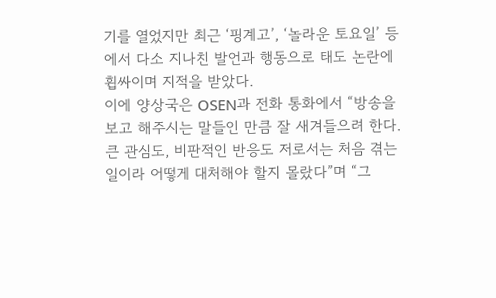기를 열었지만 최근 ‘핑계고’, ‘놀라운 토요일’ 등에서 다소 지나친 발언과 행동으로 태도 논란에 휩싸이며 지적을 받았다.
이에 양상국은 OSEN과 전화 통화에서 “방송을 보고 해주시는 말들인 만큼 잘 새겨들으려 한다. 큰 관심도, 비판적인 반응도 저로서는 처음 겪는 일이라 어떻게 대처해야 할지 몰랐다”며 “그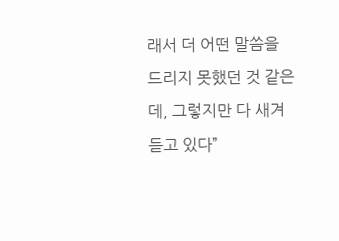래서 더 어떤 말씀을 드리지 못했던 것 같은데, 그렇지만 다 새겨듣고 있다”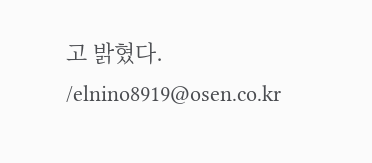고 밝혔다. /elnino8919@osen.co.kr